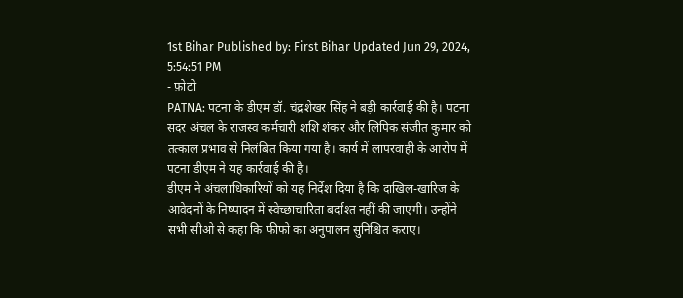1st Bihar Published by: First Bihar Updated Jun 29, 2024, 5:54:51 PM
- फ़ोटो
PATNA: पटना के डीएम डॉ. चंद्रशेखर सिंह ने बड़ी कार्रवाई की है। पटना सदर अंचल के राजस्व कर्मचारी शशि शंकर और लिपिक संजीत कुमार को तत्काल प्रभाव से निलंबित किया गया है। कार्य में लापरवाही के आरोप में पटना डीएम ने यह कार्रवाई की है।
डीएम ने अंचलाधिकारियों को यह निर्देश दिया है कि दाखिल-खारिज के आवेदनों के निष्पादन में स्वेच्छाचारिता बर्दाश्त नहीं की जाएगी। उन्होंने सभी सीओ से कहा कि फीफो का अनुपालन सुनिश्चित कराए।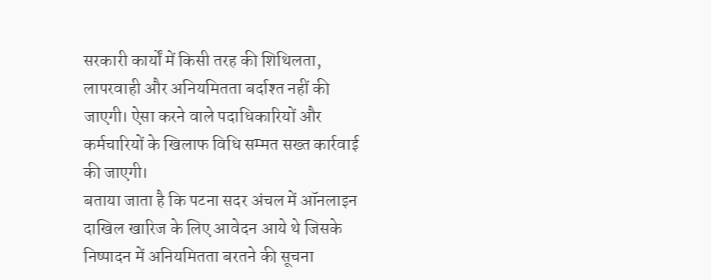सरकारी कार्यों में किसी तरह की शिथिलता, लापरवाही और अनियमितता बर्दाश्त नहीं की जाएगी। ऐसा करने वाले पदाधिकारियों और कर्मचारियों के खिलाफ विधि सम्मत सख्त कार्रवाई की जाएगी।
बताया जाता है कि पटना सदर अंचल में ऑनलाइन दाखिल खारिज के लिए आवेदन आये थे जिसके निष्पादन में अनियमितता बरतने की सूचना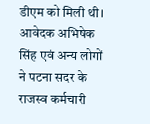डीएम को मिली थी। आवेदक अभिषेक सिंह एवं अन्य लोगों ने पटना सदर के राजस्व कर्मचारी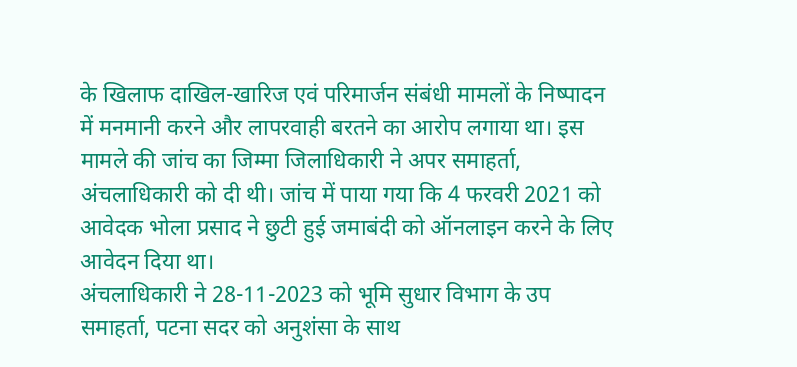के खिलाफ दाखिल-खारिज एवं परिमार्जन संबंधी मामलों के निष्पादन में मनमानी करने और लापरवाही बरतने का आरोप लगाया था। इस मामले की जांच का जिम्मा जिलाधिकारी ने अपर समाहर्ता, अंचलाधिकारी को दी थी। जांच में पाया गया कि 4 फरवरी 2021 को आवेदक भोला प्रसाद ने छुटी हुई जमाबंदी को ऑनलाइन करने के लिए आवेदन दिया था।
अंचलाधिकारी ने 28-11-2023 को भूमि सुधार विभाग के उप समाहर्ता, पटना सदर को अनुशंसा के साथ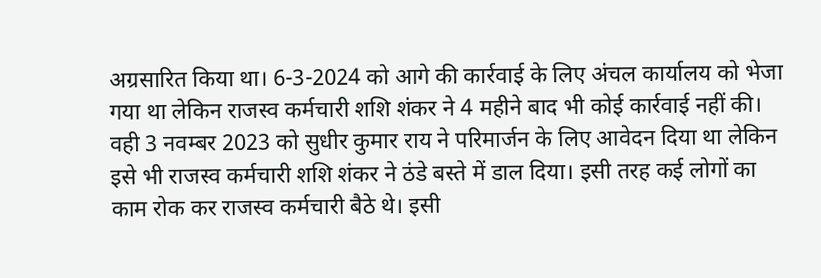अग्रसारित किया था। 6-3-2024 को आगे की कार्रवाई के लिए अंचल कार्यालय को भेजा गया था लेकिन राजस्व कर्मचारी शशि शंकर ने 4 महीने बाद भी कोई कार्रवाई नहीं की। वही 3 नवम्बर 2023 को सुधीर कुमार राय ने परिमार्जन के लिए आवेदन दिया था लेकिन इसे भी राजस्व कर्मचारी शशि शंकर ने ठंडे बस्ते में डाल दिया। इसी तरह कई लोगों का काम रोक कर राजस्व कर्मचारी बैठे थे। इसी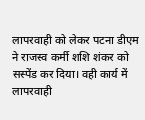लापरवाही को लेकर पटना डीएम ने राजस्व कर्मी शशि शंकर को सस्पेंड कर दिया। वही कार्य में लापरवाही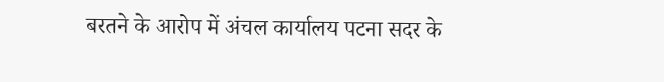बरतने के आरोप में अंचल कार्यालय पटना सदर के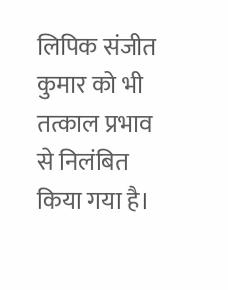लिपिक संजीत कुमार को भी तत्काल प्रभाव से निलंबित किया गया है।